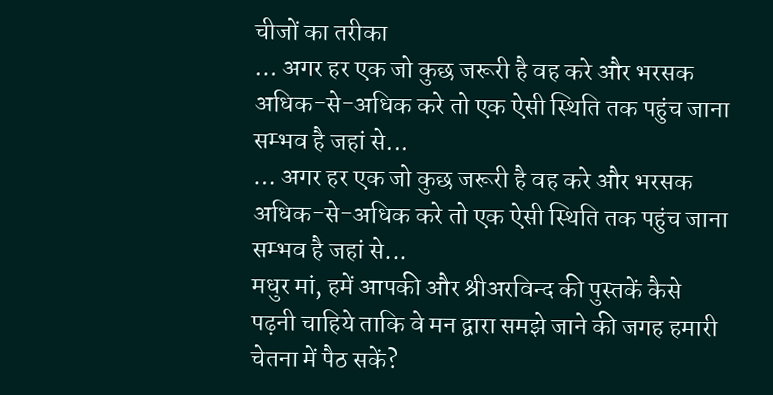चीजों का तरीका
… अगर हर एक जो कुछ जरूरी है वह करे और भरसक अधिक-से-अधिक करे तो एक ऐसी स्थिति तक पहुंच जाना सम्भव है जहां से...
… अगर हर एक जो कुछ जरूरी है वह करे और भरसक अधिक-से-अधिक करे तो एक ऐसी स्थिति तक पहुंच जाना सम्भव है जहां से...
मधुर मां, हमें आपकी और श्रीअरविन्द की पुस्तकें कैसे पढ़नी चाहिये ताकि वे मन द्वारा समझे जाने की जगह हमारी चेतना में पैठ सकें?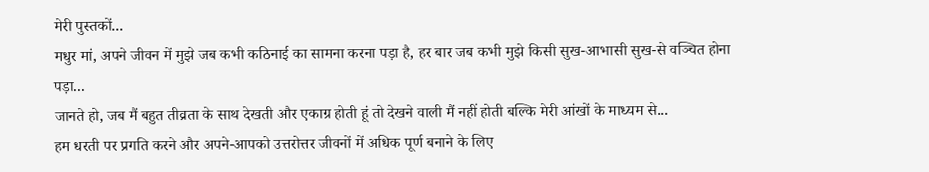मेरी पुस्तकों...
मधुर मां, अपने जीवन में मुझे जब कभी कठिनाई का सामना करना पड़ा है, हर बार जब कभी मुझे किसी सुख-आभासी सुख-से वञ्चित होना पड़ा...
जानते हो, जब मैं बहुत तीव्रता के साथ देखती और एकाग्र होती हूं तो देखने वाली मैं नहीं होती बल्कि मेरी आंखों के माध्यम से...
हम धरती पर प्रगति करने और अपने-आपको उत्तरोत्तर जीवनों में अधिक पूर्ण बनाने के लिए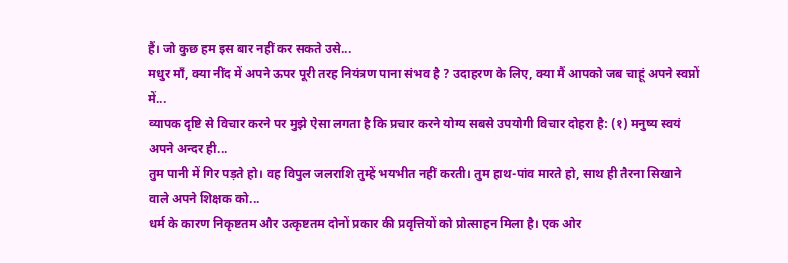हैं। जो कुछ हम इस बार नहीं कर सकते उसे...
मधुर माँ, क्या नींद में अपने ऊपर पूरी तरह नियंत्रण पाना संभव है ? उदाहरण के लिए, क्या मैं आपको जब चाहूं अपने स्वप्नों में...
व्यापक दृष्टि से विचार करने पर मुझे ऐसा लगता है कि प्रचार करने योग्य सबसे उपयोगी विचार दोहरा है: (१) मनुष्य स्वयं अपने अन्दर ही...
तुम पानी में गिर पड़ते हो। वह विपुल जलराशि तुम्हें भयभीत नहीं करती। तुम हाथ-पांव मारते हो, साथ ही तैरना सिखाने वाले अपने शिक्षक को...
धर्म के कारण निकृष्टतम और उत्कृष्टतम दोनों प्रकार की प्रवृत्तियों को प्रोत्साहन मिला है। एक ओर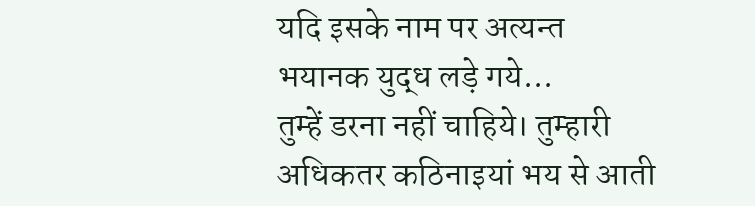यदि इसके नाम पर अत्यन्त भयानक युद्ध लड़े गये...
तुम्हें डरना नहीं चाहिये। तुम्हारी अधिकतर कठिनाइयां भय से आती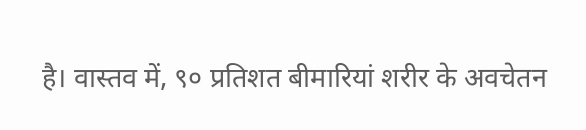है। वास्तव में, ९० प्रतिशत बीमारियां शरीर के अवचेतन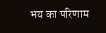भय का परिणाम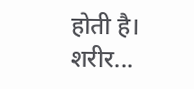होती है। शरीर...